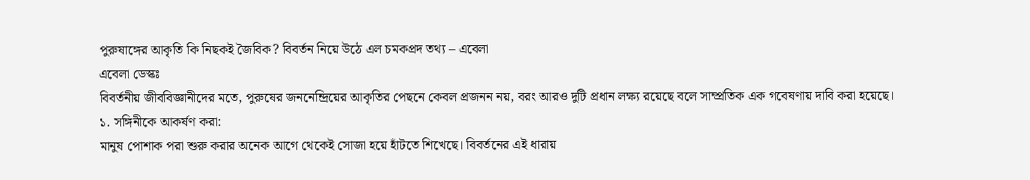পুরুষাঙ্গের আকৃতি কি নিছকই জৈবিক? বিবর্তন নিয়ে উঠে এল চমকপ্রদ তথ্য – এবেলা
এবেলা ডেস্কঃ
বিবর্তনীয় জীববিজ্ঞানীদের মতে, পুরুষের জননেন্দ্রিয়ের আকৃতির পেছনে কেবল প্রজনন নয়, বরং আরও দুটি প্রধান লক্ষ্য রয়েছে বলে সাম্প্রতিক এক গবেষণায় দাবি করা হয়েছে।
১. সঙ্গিনীকে আকর্ষণ করা:
মানুষ পোশাক পরা শুরু করার অনেক আগে থেকেই সোজা হয়ে হাঁটতে শিখেছে। বিবর্তনের এই ধারায়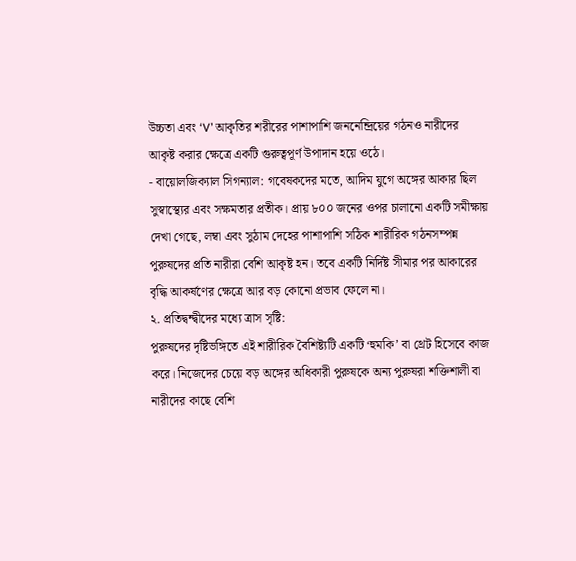উচ্চতা এবং ‘V’ আকৃতির শরীরের পাশাপাশি জননেন্দ্রিয়ের গঠনও নারীদের আকৃষ্ট করার ক্ষেত্রে একটি গুরুত্বপূর্ণ উপাদান হয়ে ওঠে।
- বায়োলজিক্যাল সিগন্যাল: গবেষকদের মতে, আদিম যুগে অঙ্গের আকার ছিল সুস্বাস্থ্যের এবং সক্ষমতার প্রতীক। প্রায় ৮০০ জনের ওপর চালানো একটি সমীক্ষায় দেখা গেছে, লম্বা এবং সুঠাম দেহের পাশাপাশি সঠিক শারীরিক গঠনসম্পন্ন পুরুষদের প্রতি নারীরা বেশি আকৃষ্ট হন। তবে একটি নির্দিষ্ট সীমার পর আকারের বৃদ্ধি আকর্ষণের ক্ষেত্রে আর বড় কোনো প্রভাব ফেলে না।
২. প্রতিদ্বন্দ্বীদের মধ্যে ত্রাস সৃষ্টি:
পুরুষদের দৃষ্টিভঙ্গিতে এই শারীরিক বৈশিষ্ট্যটি একটি ‘হুমকি’ বা থ্রেট হিসেবে কাজ করে। নিজেদের চেয়ে বড় অঙ্গের অধিকারী পুরুষকে অন্য পুরুষরা শক্তিশালী বা নারীদের কাছে বেশি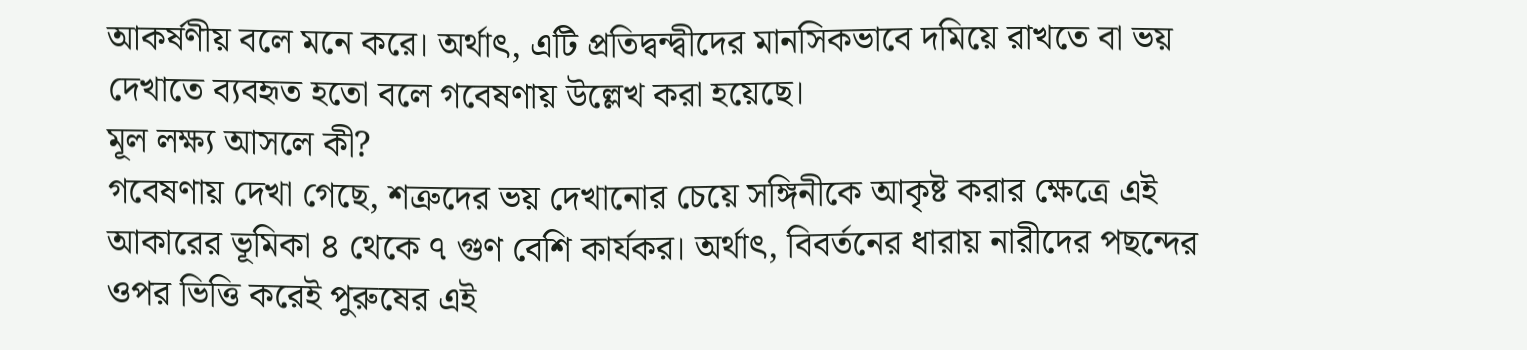আকর্ষণীয় বলে মনে করে। অর্থাৎ, এটি প্রতিদ্বন্দ্বীদের মানসিকভাবে দমিয়ে রাখতে বা ভয় দেখাতে ব্যবহৃত হতো বলে গবেষণায় উল্লেখ করা হয়েছে।
মূল লক্ষ্য আসলে কী?
গবেষণায় দেখা গেছে, শত্রুদের ভয় দেখানোর চেয়ে সঙ্গিনীকে আকৃষ্ট করার ক্ষেত্রে এই আকারের ভূমিকা ৪ থেকে ৭ গুণ বেশি কার্যকর। অর্থাৎ, বিবর্তনের ধারায় নারীদের পছন্দের ওপর ভিত্তি করেই পুরুষের এই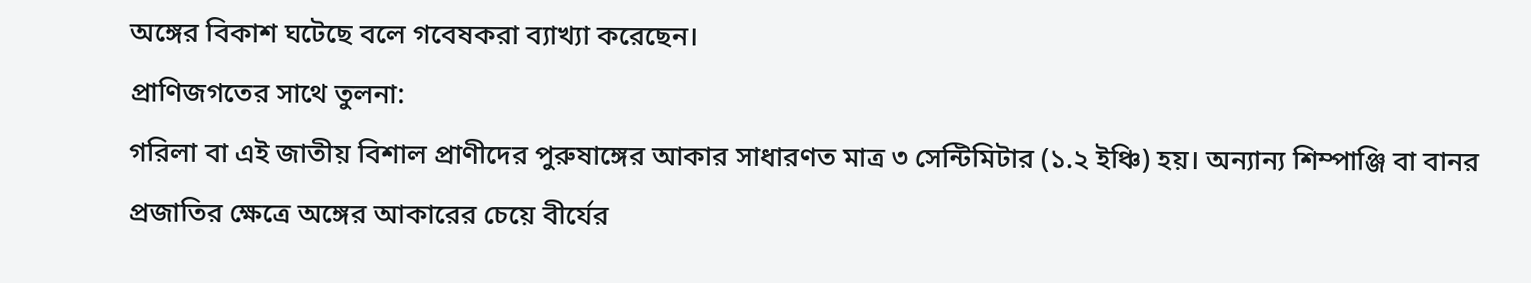অঙ্গের বিকাশ ঘটেছে বলে গবেষকরা ব্যাখ্যা করেছেন।
প্রাণিজগতের সাথে তুলনা:
গরিলা বা এই জাতীয় বিশাল প্রাণীদের পুরুষাঙ্গের আকার সাধারণত মাত্র ৩ সেন্টিমিটার (১.২ ইঞ্চি) হয়। অন্যান্য শিম্পাঞ্জি বা বানর প্রজাতির ক্ষেত্রে অঙ্গের আকারের চেয়ে বীর্যের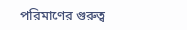পরিমাণের গুরুত্ব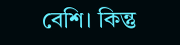বেশি। কিন্তু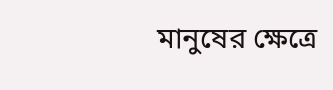মানুষের ক্ষেত্রে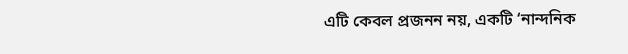এটি কেবল প্রজনন নয়, একটি ‘নান্দনিক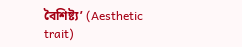বৈশিষ্ট্য’ (Aesthetic trait)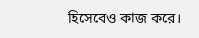হিসেবেও কাজ করে।